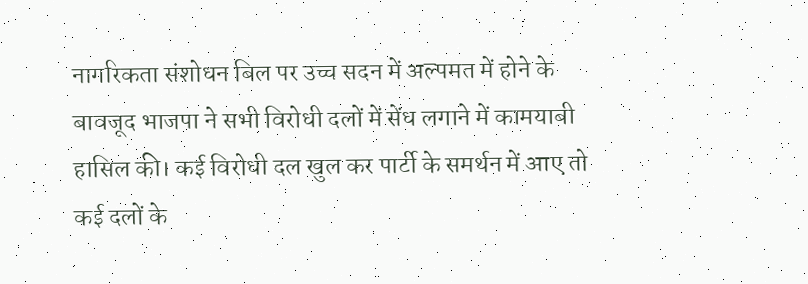नागरिकता संशोधन बिल पर उच्च सदन में अल्पमत में होने के बावजूद भाजपा ने सभी विरोधी दलों में सेंध लगाने में कामयाबी हासिल की। कई विरोधी दल खुल कर पार्टी के समर्थन में आए तो कई दलों के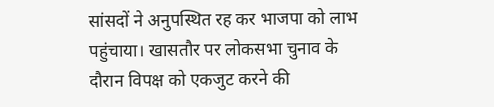सांसदों ने अनुपस्थित रह कर भाजपा को लाभ पहुंचाया। खासतौर पर लोकसभा चुनाव के दौरान विपक्ष को एकजुट करने की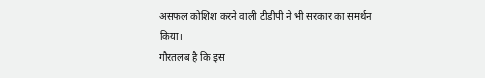असफल कोशिश करने वाली टीडीपी ने भी सरकार का समर्थन किया।
गौरतलब है कि इस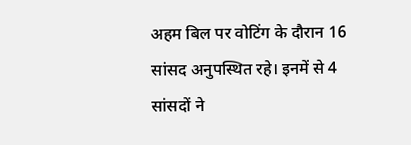अहम बिल पर वोटिंग के दौरान 16 सांसद अनुपस्थित रहे। इनमें से 4 सांसदों ने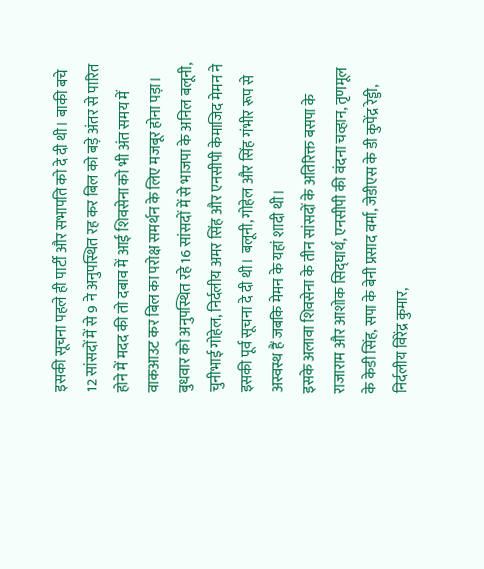इसकी सूचना पहले ही पार्टी और सभापति को दे दी थी। बाकी बचे 12 सांसदों में से 9 ने अनुपस्थित रह कर बिल को बड़े अंतर से पारित होने में मदद की तो दबाव में आई शिवसेना को भी अंत समय में वाकआउट कर बिल का परोक्ष समर्थन के लिए मजबूर होना पड़ा।
बुधवार को अनुपस्थित रहे 16 सांसदों में से भाजपा के अनिल बलूनी, चुनीभाई गोहेल, निर्दलीय अमर सिंह और एनसीपी केमाजिद मेमन ने इसकी पूर्व सूचना दे दी थी। बलूनी, गोहेल और सिंह गंभीर रूप से अस्वस्थ हैं जबकि मेमन के यहां शादी थी।
इसके अलावा शिवसेना के तीन सांसदों के अतिरिक्त बसपा के राजाराम और आशोक सिद्घार्थ, एनसीपी की वंदना चव्हान, तृणमूल के केडी सिंह, सपा के बेनी प्रसाद वर्मा, जेडीएस के डी कुपेंद्र रेड्डी, निर्दलीय विरेंद्र कुमार,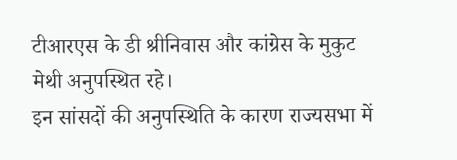टीआरएस के डी श्रीनिवास और कांग्रेस के मुकुट मेथी अनुपस्थित रहे।
इन सांसदों की अनुपस्थिति के कारण राज्यसभा में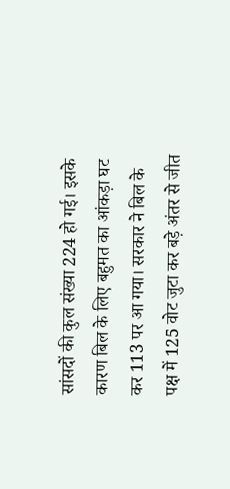सांसदों की कुल संख्या 224 हो गई। इसके कारण बिल के लिए बहुमत का आंकड़ा घट कर 113 पर आ गया। सरकार ने बिल के पक्ष में 125 वोट जुटा कर बड़े अंतर से जीत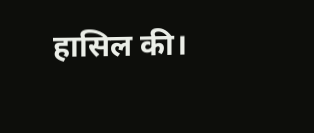हासिल की।